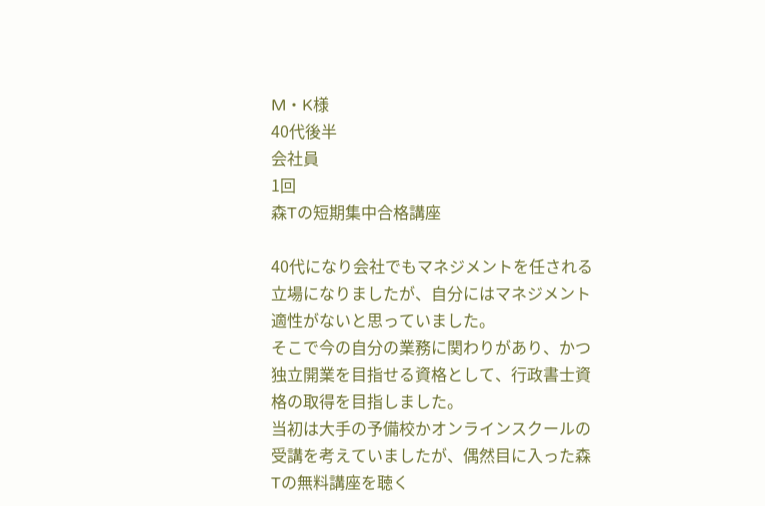M・K様
40代後半
会社員
1回
森Tの短期集中合格講座

40代になり会社でもマネジメントを任される立場になりましたが、自分にはマネジメント適性がないと思っていました。
そこで今の自分の業務に関わりがあり、かつ独立開業を目指せる資格として、行政書士資格の取得を目指しました。
当初は大手の予備校かオンラインスクールの受講を考えていましたが、偶然目に入った森Tの無料講座を聴く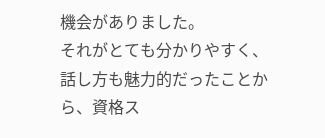機会がありました。
それがとても分かりやすく、話し方も魅力的だったことから、資格ス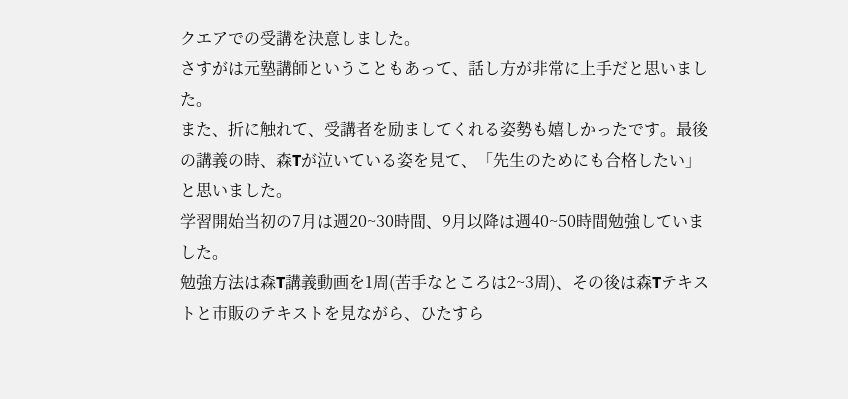クエアでの受講を決意しました。
さすがは元塾講師ということもあって、話し方が非常に上手だと思いました。
また、折に触れて、受講者を励ましてくれる姿勢も嬉しかったです。最後の講義の時、森Tが泣いている姿を見て、「先生のためにも合格したい」と思いました。
学習開始当初の7月は週20~30時間、9月以降は週40~50時間勉強していました。
勉強方法は森T講義動画を1周(苦手なところは2~3周)、その後は森Tテキストと市販のテキストを見ながら、ひたすら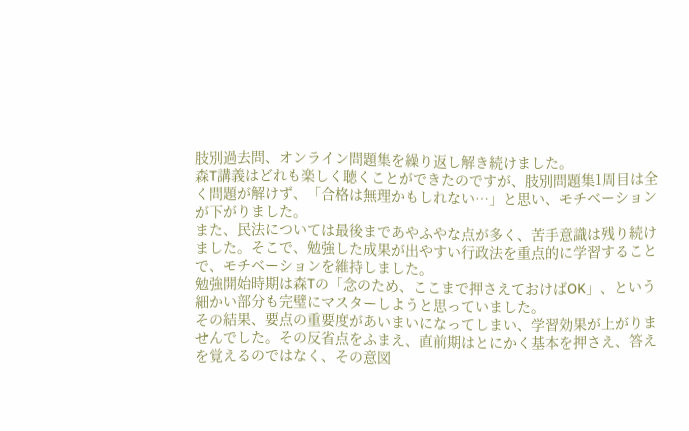肢別過去問、オンライン問題集を繰り返し解き続けました。
森T講義はどれも楽しく聴くことができたのですが、肢別問題集1周目は全く問題が解けず、「合格は無理かもしれない…」と思い、モチベーションが下がりました。
また、民法については最後まであやふやな点が多く、苦手意識は残り続けました。そこで、勉強した成果が出やすい行政法を重点的に学習することで、モチベーションを維持しました。
勉強開始時期は森Tの「念のため、ここまで押さえておけばOK」、という細かい部分も完璧にマスターしようと思っていました。
その結果、要点の重要度があいまいになってしまい、学習効果が上がりませんでした。その反省点をふまえ、直前期はとにかく基本を押さえ、答えを覚えるのではなく、その意図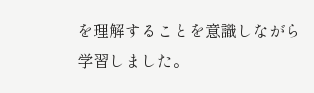を理解することを意識しながら学習しました。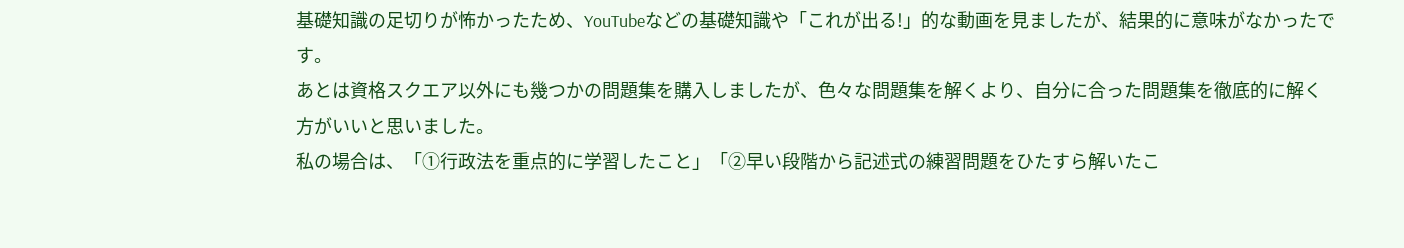基礎知識の足切りが怖かったため、YouTubeなどの基礎知識や「これが出る!」的な動画を見ましたが、結果的に意味がなかったです。
あとは資格スクエア以外にも幾つかの問題集を購入しましたが、色々な問題集を解くより、自分に合った問題集を徹底的に解く方がいいと思いました。
私の場合は、「①行政法を重点的に学習したこと」「②早い段階から記述式の練習問題をひたすら解いたこ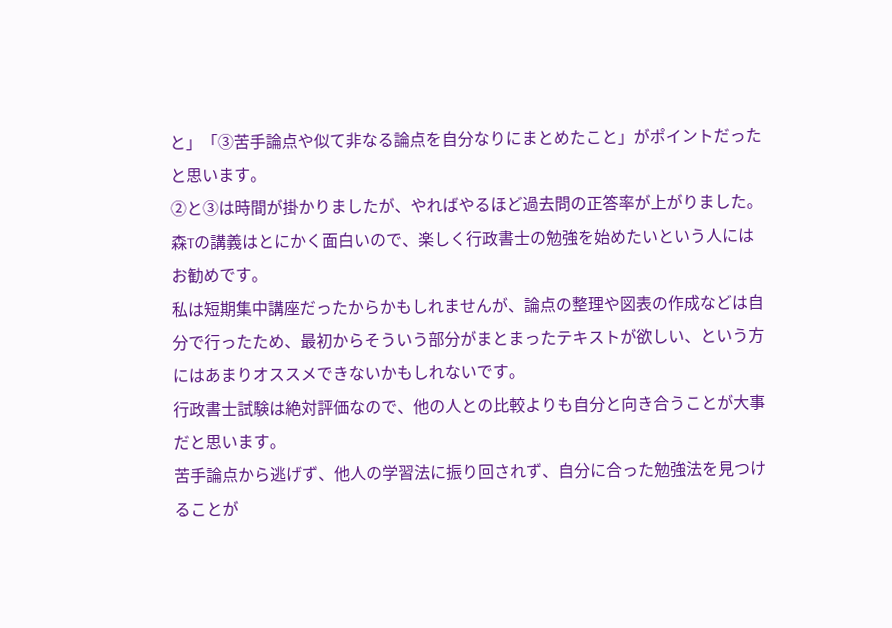と」「③苦手論点や似て非なる論点を自分なりにまとめたこと」がポイントだったと思います。
②と③は時間が掛かりましたが、やればやるほど過去問の正答率が上がりました。
森Tの講義はとにかく面白いので、楽しく行政書士の勉強を始めたいという人にはお勧めです。
私は短期集中講座だったからかもしれませんが、論点の整理や図表の作成などは自分で行ったため、最初からそういう部分がまとまったテキストが欲しい、という方にはあまりオススメできないかもしれないです。
行政書士試験は絶対評価なので、他の人との比較よりも自分と向き合うことが大事だと思います。
苦手論点から逃げず、他人の学習法に振り回されず、自分に合った勉強法を見つけることが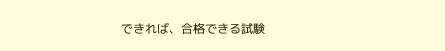できれば、合格できる試験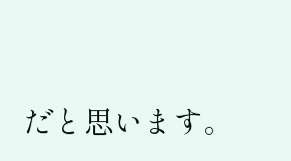だと思います。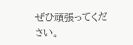ぜひ頑張ってください。